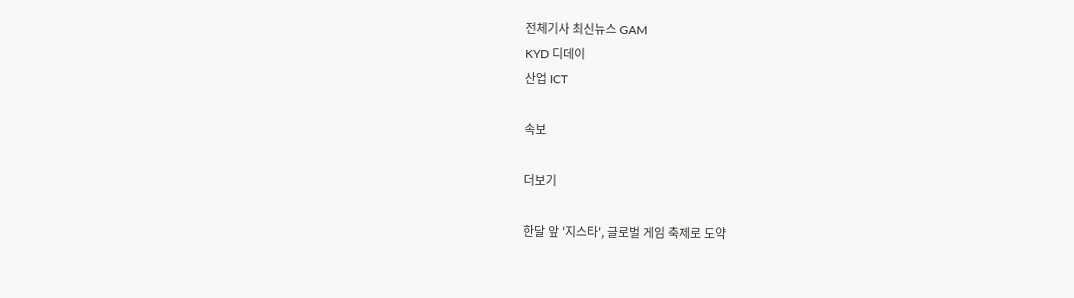전체기사 최신뉴스 GAM
KYD 디데이
산업 ICT

속보

더보기

한달 앞 '지스타', 글로벌 게임 축제로 도약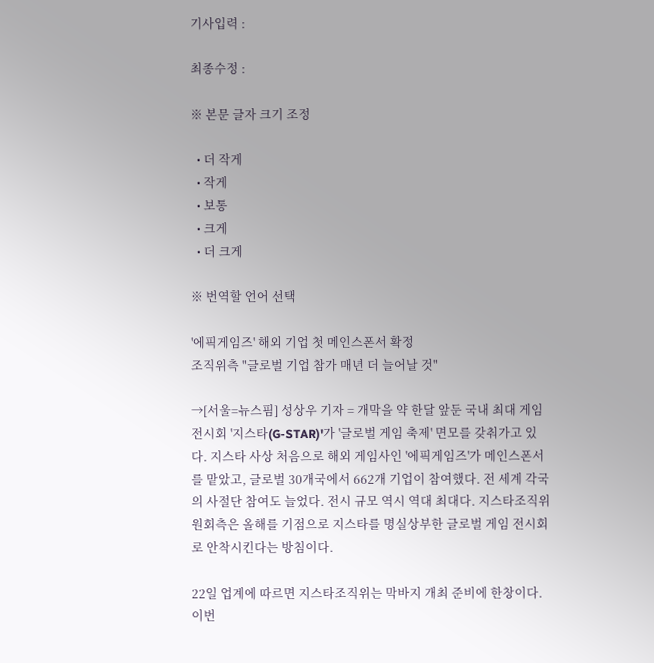기사입력 :

최종수정 :

※ 본문 글자 크기 조정

  • 더 작게
  • 작게
  • 보통
  • 크게
  • 더 크게

※ 번역할 언어 선택

'에픽게임즈' 해외 기업 첫 메인스폰서 확정
조직위측 "글로벌 기업 참가 매년 더 늘어날 것"

→[서울=뉴스핌] 성상우 기자 = 개막을 약 한달 앞둔 국내 최대 게임전시회 '지스타(G-STAR)'가 '글로벌 게임 축제' 면모를 갖춰가고 있다. 지스타 사상 처음으로 해외 게임사인 '에픽게임즈'가 메인스폰서를 맡았고, 글로벌 30개국에서 662개 기업이 참여했다. 전 세계 각국의 사절단 참여도 늘었다. 전시 규모 역시 역대 최대다. 지스타조직위원회측은 올해를 기점으로 지스타를 명실상부한 글로벌 게임 전시회로 안착시킨다는 방침이다.

22일 업계에 따르면 지스타조직위는 막바지 개최 준비에 한창이다. 이번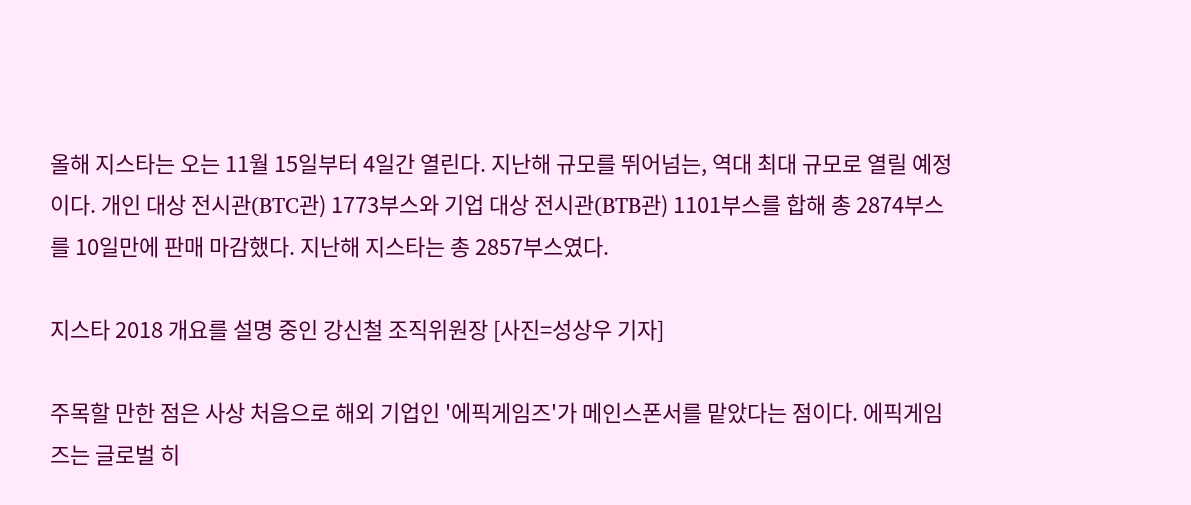올해 지스타는 오는 11월 15일부터 4일간 열린다. 지난해 규모를 뛰어넘는, 역대 최대 규모로 열릴 예정이다. 개인 대상 전시관(BTC관) 1773부스와 기업 대상 전시관(BTB관) 1101부스를 합해 총 2874부스를 10일만에 판매 마감했다. 지난해 지스타는 총 2857부스였다.

지스타 2018 개요를 설명 중인 강신철 조직위원장 [사진=성상우 기자]

주목할 만한 점은 사상 처음으로 해외 기업인 '에픽게임즈'가 메인스폰서를 맡았다는 점이다. 에픽게임즈는 글로벌 히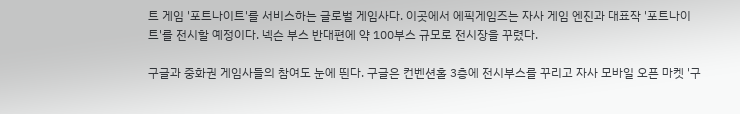트 게임 '포트나이트'를 서비스하는 글로벌 게임사다. 이곳에서 에픽게임즈는 자사 게임 엔진과 대표작 '포트나이트'를 전시할 예정이다. 넥슨 부스 반대편에 약 100부스 규모로 전시장을 꾸렸다.

구글과 중화권 게임사들의 참여도 눈에 띈다. 구글은 컨벤션홀 3층에 전시부스를 꾸리고 자사 모바일 오픈 마켓 '구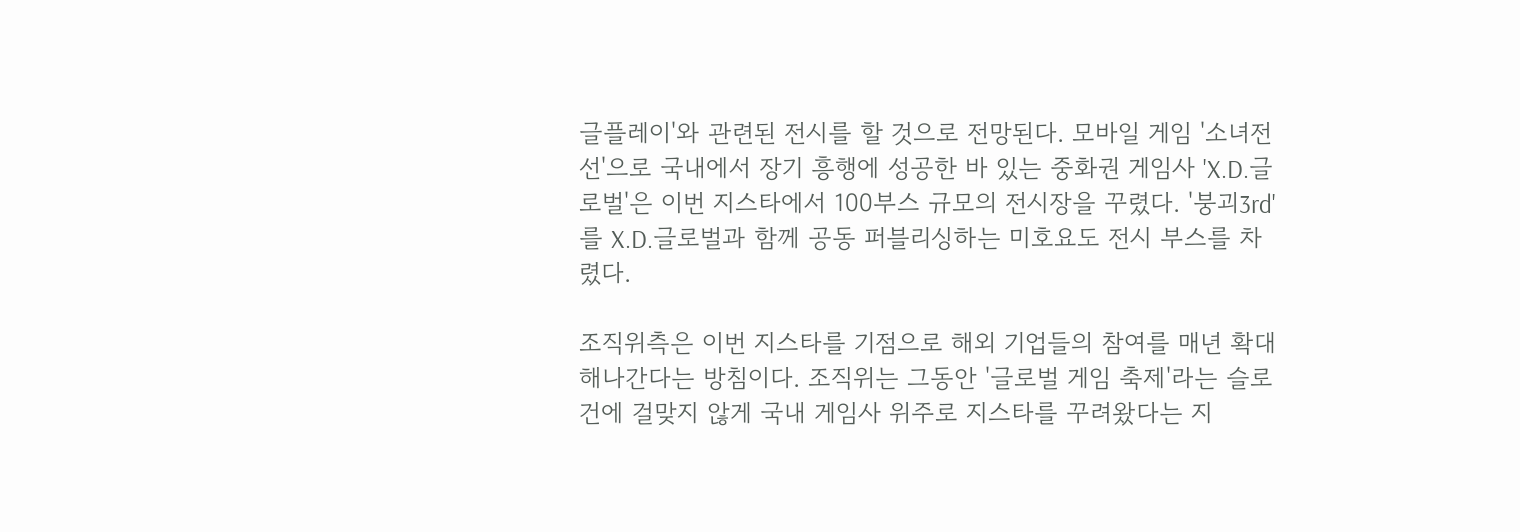글플레이'와 관련된 전시를 할 것으로 전망된다. 모바일 게임 '소녀전선'으로 국내에서 장기 흥행에 성공한 바 있는 중화권 게임사 'X.D.글로벌'은 이번 지스타에서 100부스 규모의 전시장을 꾸렸다. '붕괴3rd'를 X.D.글로벌과 함께 공동 퍼블리싱하는 미호요도 전시 부스를 차렸다.

조직위측은 이번 지스타를 기점으로 해외 기업들의 참여를 매년 확대해나간다는 방침이다. 조직위는 그동안 '글로벌 게임 축제'라는 슬로건에 걸맞지 않게 국내 게임사 위주로 지스타를 꾸려왔다는 지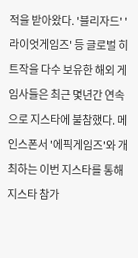적을 받아왔다. '블리자드' '라이엇게임즈' 등 글로벌 히트작을 다수 보유한 해외 게임사들은 최근 몇년간 연속으로 지스타에 불참했다. 메인스폰서 '에픽게임즈'와 개최하는 이번 지스타를 통해 지스타 참가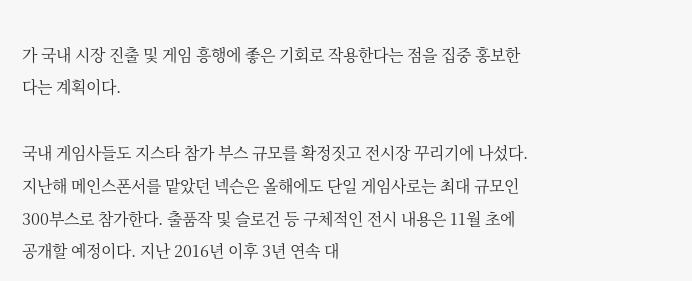가 국내 시장 진출 및 게임 흥행에 좋은 기회로 작용한다는 점을 집중 홍보한다는 계획이다.

국내 게임사들도 지스타 참가 부스 규모를 확정짓고 전시장 꾸리기에 나섰다. 지난해 메인스폰서를 맡았던 넥슨은 올해에도 단일 게임사로는 최대 규모인 300부스로 참가한다. 출품작 및 슬로건 등 구체적인 전시 내용은 11월 초에 공개할 예정이다. 지난 2016년 이후 3년 연속 대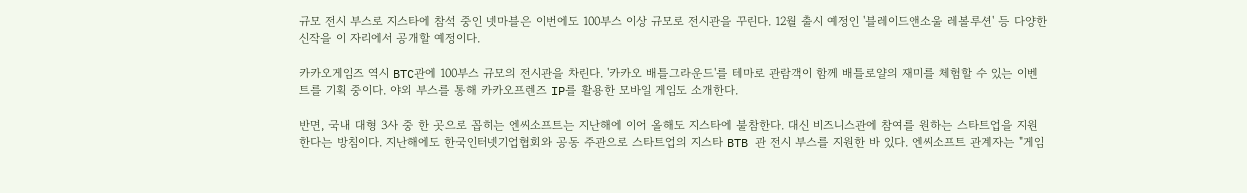규모 전시 부스로 지스타에 참석 중인 넷마블은 이번에도 100부스 이상 규모로 전시관을 꾸린다. 12월 출시 예정인 '블레이드앤소울 레볼루션' 등 다양한 신작을 이 자리에서 공개할 예정이다.

카카오게임즈 역시 BTC관에 100부스 규모의 전시관을 차린다. '카카오 배틀그라운드'를 테마로 관람객이 함께 배틀로얄의 재미를 체험할 수 있는 이벤트를 기획 중이다. 야외 부스를 통해 카카오프렌즈 IP를 활용한 모바일 게임도 소개한다.

반면, 국내 대형 3사 중 한 곳으로 꼽히는 엔씨소프트는 지난해에 이어 올해도 지스타에 불참한다. 대신 비즈니스관에 참여를 원하는 스타트업을 지원한다는 방침이다. 지난해에도 한국인터넷기업협회와 공동 주관으로 스타트업의 지스타 BTB 관 전시 부스를 지원한 바 있다. 엔씨소프트 관계자는 "게임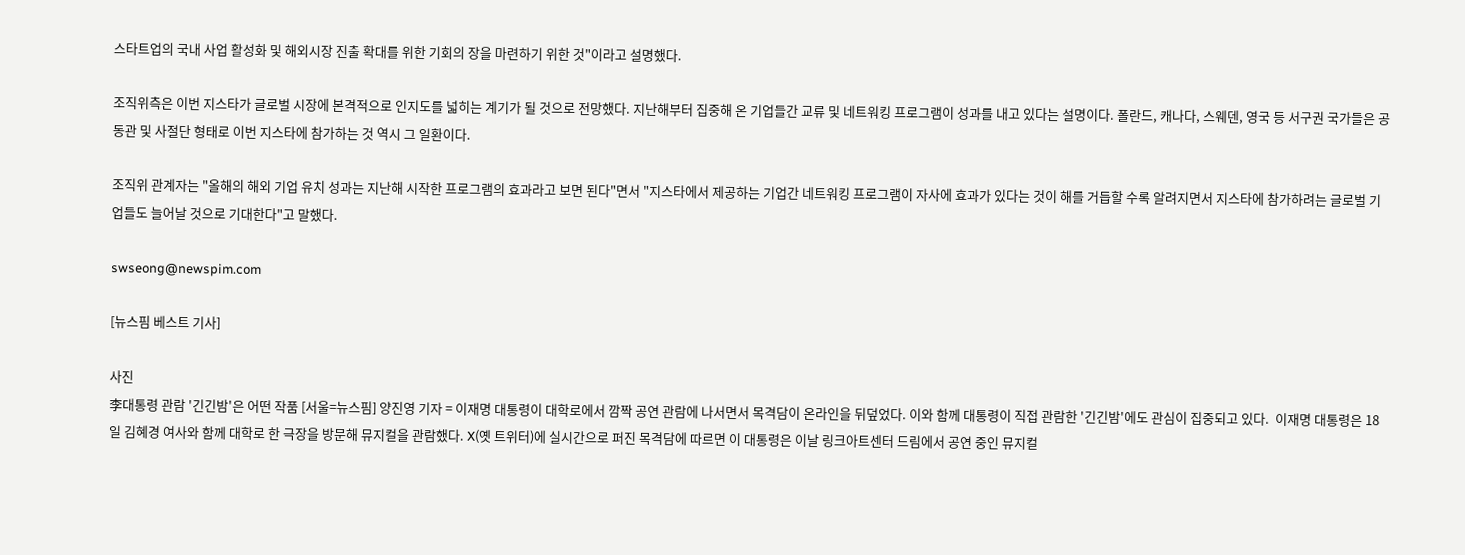스타트업의 국내 사업 활성화 및 해외시장 진출 확대를 위한 기회의 장을 마련하기 위한 것"이라고 설명했다.

조직위측은 이번 지스타가 글로벌 시장에 본격적으로 인지도를 넓히는 계기가 될 것으로 전망했다. 지난해부터 집중해 온 기업들간 교류 및 네트워킹 프로그램이 성과를 내고 있다는 설명이다. 폴란드, 캐나다, 스웨덴, 영국 등 서구권 국가들은 공동관 및 사절단 형태로 이번 지스타에 참가하는 것 역시 그 일환이다.

조직위 관계자는 "올해의 해외 기업 유치 성과는 지난해 시작한 프로그램의 효과라고 보면 된다"면서 "지스타에서 제공하는 기업간 네트워킹 프로그램이 자사에 효과가 있다는 것이 해를 거듭할 수록 알려지면서 지스타에 참가하려는 글로벌 기업들도 늘어날 것으로 기대한다"고 말했다.

swseong@newspim.com

[뉴스핌 베스트 기사]

사진
李대통령 관람 '긴긴밤'은 어떤 작품 [서울=뉴스핌] 양진영 기자 = 이재명 대통령이 대학로에서 깜짝 공연 관람에 나서면서 목격담이 온라인을 뒤덮었다. 이와 함께 대통령이 직접 관람한 '긴긴밤'에도 관심이 집중되고 있다.  이재명 대통령은 18일 김혜경 여사와 함께 대학로 한 극장을 방문해 뮤지컬을 관람했다. X(옛 트위터)에 실시간으로 퍼진 목격담에 따르면 이 대통령은 이날 링크아트센터 드림에서 공연 중인 뮤지컬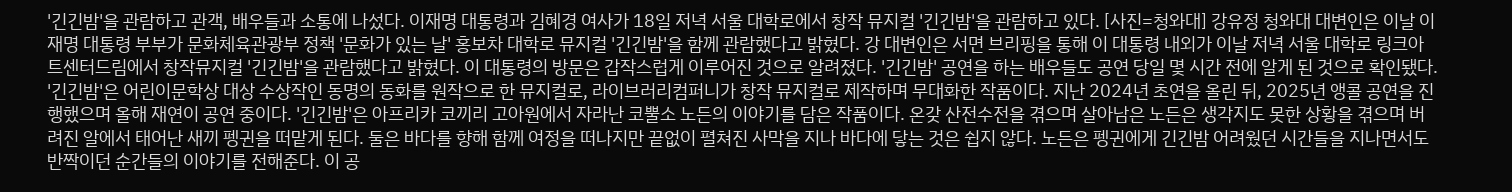'긴긴밤'을 관람하고 관객, 배우들과 소통에 나섰다. 이재명 대통령과 김혜경 여사가 18일 저녁 서울 대학로에서 창작 뮤지컬 '긴긴밤'을 관람하고 있다. [사진=청와대] 강유정 청와대 대변인은 이날 이재명 대통령 부부가 문화체육관광부 정책 '문화가 있는 날' 홍보차 대학로 뮤지컬 '긴긴밤'을 함께 관람했다고 밝혔다. 강 대변인은 서면 브리핑을 통해 이 대통령 내외가 이날 저녁 서울 대학로 링크아트센터드림에서 창작뮤지컬 '긴긴밤'을 관람했다고 밝혔다. 이 대통령의 방문은 갑작스럽게 이루어진 것으로 알려졌다. '긴긴밤' 공연을 하는 배우들도 공연 당일 몇 시간 전에 알게 된 것으로 확인됐다. '긴긴밤'은 어린이문학상 대상 수상작인 동명의 동화를 원작으로 한 뮤지컬로, 라이브러리컴퍼니가 창작 뮤지컬로 제작하며 무대화한 작품이다. 지난 2024년 초연을 올린 뒤, 2025년 앵콜 공연을 진행했으며 올해 재연이 공연 중이다. '긴긴밤'은 아프리카 코끼리 고아원에서 자라난 코뿔소 노든의 이야기를 담은 작품이다. 온갖 산전수전을 겪으며 살아남은 노든은 생각지도 못한 상황을 겪으며 버려진 알에서 태어난 새끼 펭귄을 떠맡게 된다. 둘은 바다를 향해 함께 여정을 떠나지만 끝없이 펼쳐진 사막을 지나 바다에 닿는 것은 쉽지 않다. 노든은 펭귄에게 긴긴밤 어려웠던 시간들을 지나면서도 반짝이던 순간들의 이야기를 전해준다. 이 공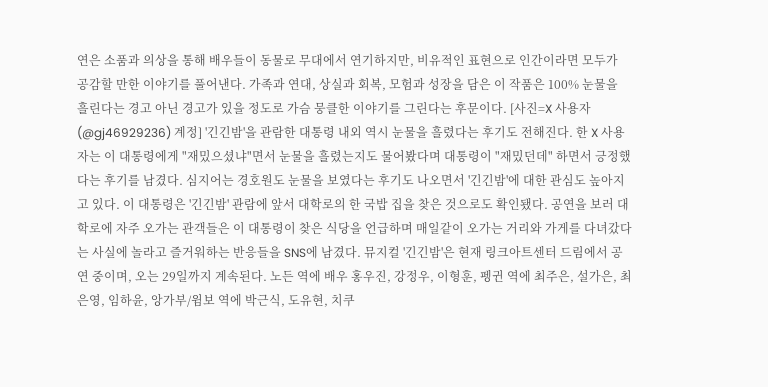연은 소품과 의상을 통해 배우들이 동물로 무대에서 연기하지만, 비유적인 표현으로 인간이라면 모두가 공감할 만한 이야기를 풀어낸다. 가족과 연대, 상실과 회복, 모험과 성장을 담은 이 작품은 100% 눈물을 흘린다는 경고 아닌 경고가 있을 정도로 가슴 뭉클한 이야기를 그린다는 후문이다. [사진=X 사용자(@gj46929236) 계정] '긴긴밤'을 관람한 대통령 내외 역시 눈물을 흘렸다는 후기도 전해진다. 한 X 사용자는 이 대통령에게 "재밌으셨냐"면서 눈물을 흘렸는지도 물어봤다며 대통령이 "재밌던데" 하면서 긍정했다는 후기를 남겼다. 심지어는 경호원도 눈물을 보였다는 후기도 나오면서 '긴긴밤'에 대한 관심도 높아지고 있다. 이 대통령은 '긴긴밤' 관람에 앞서 대학로의 한 국밥 집을 찾은 것으로도 확인됐다. 공연을 보러 대학로에 자주 오가는 관객들은 이 대통령이 찾은 식당을 언급하며 매일같이 오가는 거리와 가게를 다녀갔다는 사실에 놀라고 즐거워하는 반응들을 SNS에 남겼다. 뮤지컬 '긴긴밤'은 현재 링크아트센터 드림에서 공연 중이며, 오는 29일까지 계속된다. 노든 역에 배우 홍우진, 강정우, 이형훈, 펭귄 역에 최주은, 설가은, 최은영, 임하윤, 앙가부/윔보 역에 박근식, 도유현, 치쿠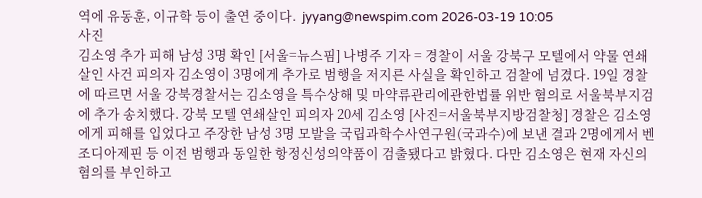역에 유동훈, 이규학 등이 출연 중이다.  jyyang@newspim.com 2026-03-19 10:05
사진
김소영 추가 피해 남성 3명 확인 [서울=뉴스핌] 나병주 기자 = 경찰이 서울 강북구 모텔에서 약물 연쇄살인 사건 피의자 김소영이 3명에게 추가로 범행을 저지른 사실을 확인하고 검찰에 넘겼다. 19일 경찰에 따르면 서울 강북경찰서는 김소영을 특수상해 및 마약류관리에관한법률 위반 혐의로 서울북부지검에 추가 송치했다. 강북 모텔 연쇄살인 피의자 20세 김소영 [사진=서울북부지방검찰청] 경찰은 김소영에게 피해를 입었다고 주장한 남성 3명 모발을 국립과학수사연구원(국과수)에 보낸 결과 2명에게서 벤조디아제핀 등 이전 범행과 동일한 항정신성의약품이 검출됐다고 밝혔다. 다만 김소영은 현재 자신의 혐의를 부인하고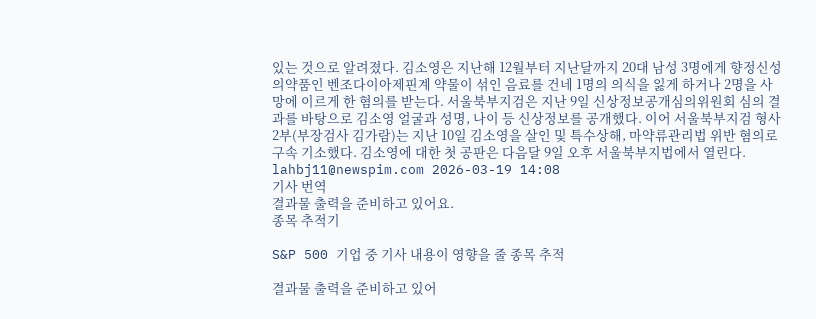있는 것으로 알려졌다. 김소영은 지난해 12월부터 지난달까지 20대 남성 3명에게 향정신성의약품인 벤조다이아제핀계 약물이 섞인 음료를 건네 1명의 의식을 잃게 하거나 2명을 사망에 이르게 한 혐의를 받는다. 서울북부지검은 지난 9일 신상정보공개심의위원회 심의 결과를 바탕으로 김소영 얼굴과 성명, 나이 등 신상정보를 공개했다. 이어 서울북부지검 형사2부(부장검사 김가람)는 지난 10일 김소영을 살인 및 특수상해, 마약류관리법 위반 혐의로 구속 기소했다. 김소영에 대한 첫 공판은 다음달 9일 오후 서울북부지법에서 열린다. lahbj11@newspim.com 2026-03-19 14:08
기사 번역
결과물 출력을 준비하고 있어요.
종목 추적기

S&P 500 기업 중 기사 내용이 영향을 줄 종목 추적

결과물 출력을 준비하고 있어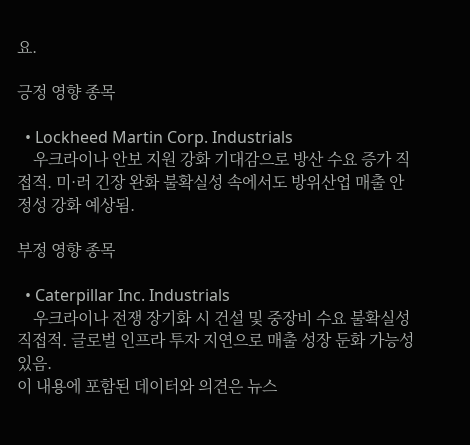요.

긍정 영향 종목

  • Lockheed Martin Corp. Industrials
    우크라이나 안보 지원 강화 기대감으로 방산 수요 증가 직접적. 미·러 긴장 완화 불확실성 속에서도 방위산업 매출 안정성 강화 예상됨.

부정 영향 종목

  • Caterpillar Inc. Industrials
    우크라이나 전쟁 장기화 시 건설 및 중장비 수요 불확실성 직접적. 글로벌 인프라 투자 지연으로 매출 성장 둔화 가능성 있음.
이 내용에 포함된 데이터와 의견은 뉴스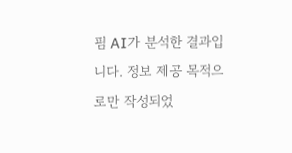핌 AI가 분석한 결과입니다. 정보 제공 목적으로만 작성되었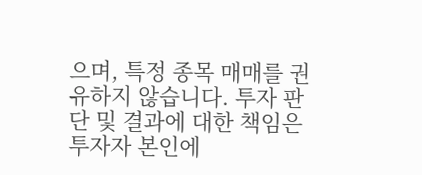으며, 특정 종목 매매를 권유하지 않습니다. 투자 판단 및 결과에 대한 책임은 투자자 본인에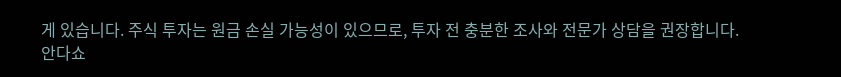게 있습니다. 주식 투자는 원금 손실 가능성이 있으므로, 투자 전 충분한 조사와 전문가 상담을 권장합니다.
안다쇼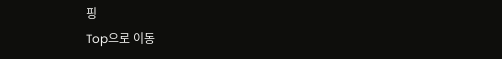핑
Top으로 이동